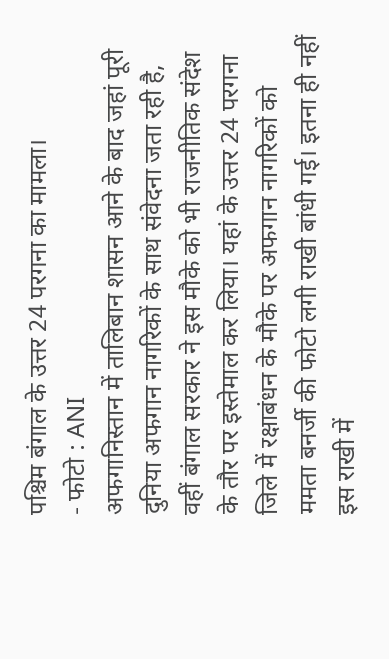पश्चिम बंगाल के उत्तर 24 परगना का मामला।
- फोटो : ANI
अफगानिस्तान में तालिबान शासन आने के बाद जहां पूरी दुनिया अफगान नागरिकों के साथ संवेदना जता रही है, वहीं बंगाल सरकार ने इस मौके को भी राजनीतिक संदेश के तौर पर इस्तेमाल कर लिया। यहां के उत्तर 24 परगना जिले में रक्षाबंधन के मौके पर अफगान नागरिकों को ममता बनर्जी की फोटो लगी राखी बांधी गई। इतना ही नहीं इस राखी में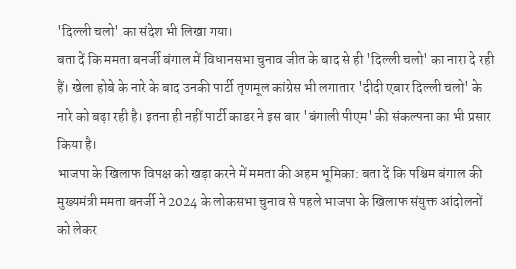'दिल्ली चलो' का संदेश भी लिखा गया।
बता दें कि ममता बनर्जी बंगाल में विधानसभा चुनाव जीत के बाद से ही 'दिल्ली चलो' का नारा दे रही हैं। खेला होबे के नारे के बाद उनकी पार्टी तृणमूल कांग्रेस भी लगातार 'दीदी एबार दिल्ली चलो' के नारे को बढ़ा रही है। इतना ही नहीं पार्टी काडर ने इस बार 'बंगाली पीएम' की संकल्पना का भी प्रसार किया है।
भाजपा के खिलाफ विपक्ष को खड़ा करने में ममता की अहम भूमिका: बता दें कि पश्चिम बंगाल की मुख्यमंत्री ममता बनर्जी ने 2024 के लोकसभा चुनाव से पहले भाजपा के खिलाफ संयुक्त आंदोलनों को लेकर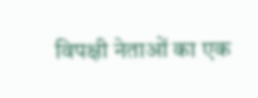विपक्षी नेताओं का एक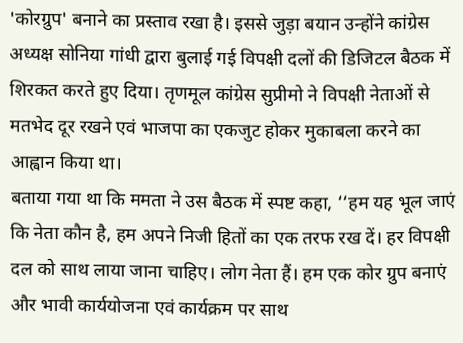'कोरग्रुप' बनाने का प्रस्ताव रखा है। इससे जुड़ा बयान उन्होंने कांग्रेस अध्यक्ष सोनिया गांधी द्वारा बुलाई गई विपक्षी दलों की डिजिटल बैठक में शिरकत करते हुए दिया। तृणमूल कांग्रेस सुप्रीमो ने विपक्षी नेताओं से मतभेद दूर रखने एवं भाजपा का एकजुट होकर मुकाबला करने का आह्वान किया था।
बताया गया था कि ममता ने उस बैठक में स्पष्ट कहा, ‘‘हम यह भूल जाएं कि नेता कौन है, हम अपने निजी हितों का एक तरफ रख दें। हर विपक्षी दल को साथ लाया जाना चाहिए। लोग नेता हैं। हम एक कोर ग्रुप बनाएं और भावी कार्ययोजना एवं कार्यक्रम पर साथ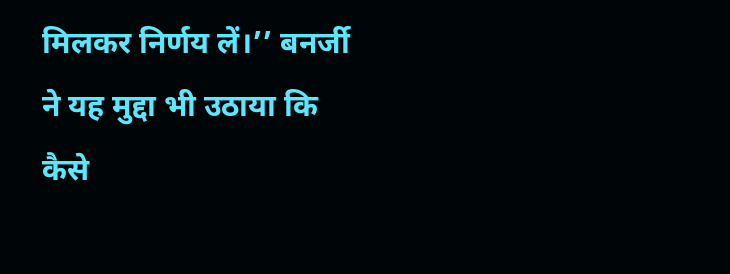मिलकर निर्णय लें।’’ बनर्जी ने यह मुद्दा भी उठाया कि कैसे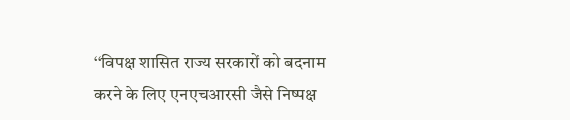‘‘विपक्ष शासित राज्य सरकारों को बदनाम करने के लिए एनएचआरसी जैसे निष्पक्ष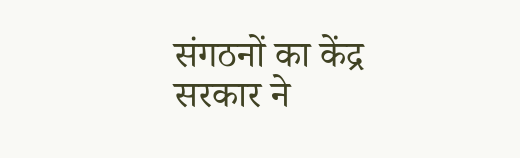संगठनों का केंद्र सरकार ने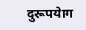दुरूपयेाग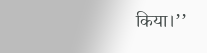किया।’’